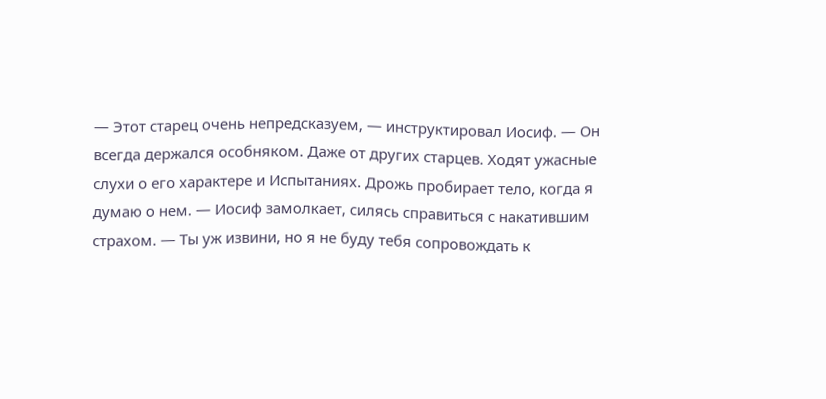— Этот старец очень непредсказуем, — инструктировал Иосиф. — Он всегда держался особняком. Даже от других старцев. Ходят ужасные слухи о его характере и Испытаниях. Дрожь пробирает тело, когда я думаю о нем. — Иосиф замолкает, силясь справиться с накатившим страхом. — Ты уж извини, но я не буду тебя сопровождать к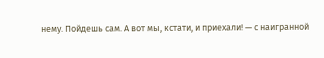нему. Пойдешь сам. А вот мы, кстати, и приехали! — с наигранной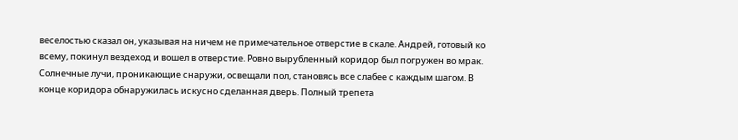веселостью сказал он, указывая на ничем не примечательное отверстие в скале. Андрей, готовый ко всему, покинул вездеход и вошел в отверстие. Ровно вырубленный коридор был погружен во мрак. Солнечные лучи, проникающие снаружи, освещали пол, становясь все слабее с каждым шагом. В конце коридора обнаружилась искусно сделанная дверь. Полный трепета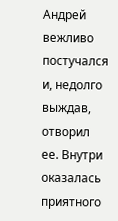Андрей вежливо постучался и, недолго выждав, отворил ее. Внутри оказалась приятного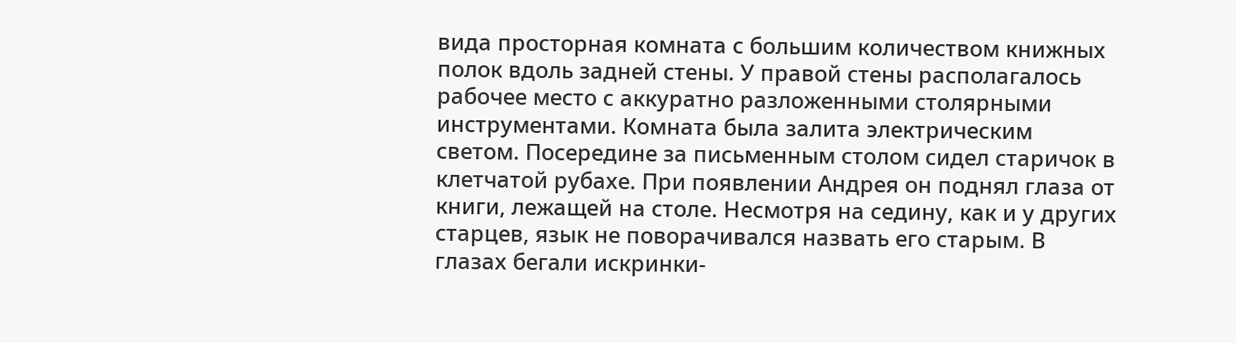вида просторная комната с большим количеством книжных полок вдоль задней стены. У правой стены располагалось рабочее место с аккуратно разложенными столярными инструментами. Комната была залита электрическим светом. Посередине за письменным столом сидел старичок в клетчатой рубахе. При появлении Андрея он поднял глаза от книги, лежащей на столе. Несмотря на седину, как и у других старцев, язык не поворачивался назвать его старым. В глазах бегали искринки-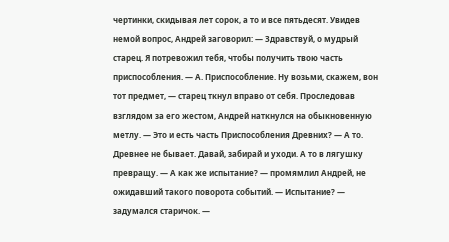чертинки, скидывая лет сорок, а то и все пятьдесят. Увидев немой вопрос, Андрей заговорил: — Здравствуй, о мудрый старец. Я потревожил тебя, чтобы получить твою часть приспособления. — А. Приспособление. Ну возьми, скажем, вон тот предмет, — старец ткнул вправо от себя. Проследовав взглядом за его жестом, Андрей наткнулся на обыкновенную метлу. — Это и есть часть Приспособления Древних? — А то. Древнее не бывает. Давай, забирай и уходи. А то в лягушку превращу. — А как же испытание? — промямлил Андрей, не ожидавший такого поворота событий. — Испытание? — задумался старичок. —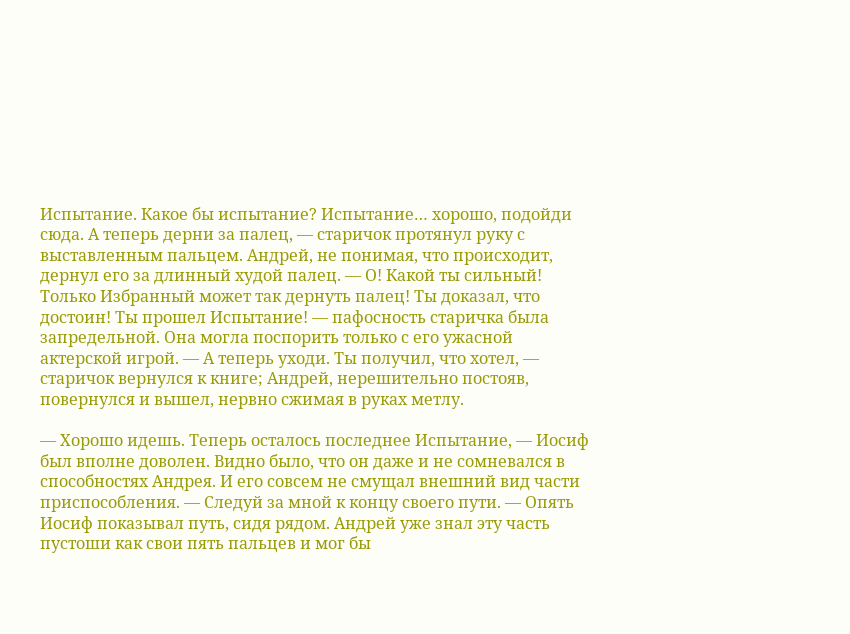Испытание. Какое бы испытание? Испытание… хорошо, подойди сюда. А теперь дерни за палец, — старичок протянул руку с выставленным пальцем. Андрей, не понимая, что происходит, дернул его за длинный худой палец. — О! Какой ты сильный! Только Избранный может так дернуть палец! Ты доказал, что достоин! Ты прошел Испытание! — пафосность старичка была запредельной. Она могла поспорить только с его ужасной актерской игрой. — А теперь уходи. Ты получил, что хотел, — старичок вернулся к книге; Андрей, нерешительно постояв, повернулся и вышел, нервно сжимая в руках метлу.

— Хорошо идешь. Теперь осталось последнее Испытание, — Иосиф был вполне доволен. Видно было, что он даже и не сомневался в способностях Андрея. И его совсем не смущал внешний вид части приспособления. — Следуй за мной к концу своего пути. — Опять Иосиф показывал путь, сидя рядом. Андрей уже знал эту часть пустоши как свои пять пальцев и мог бы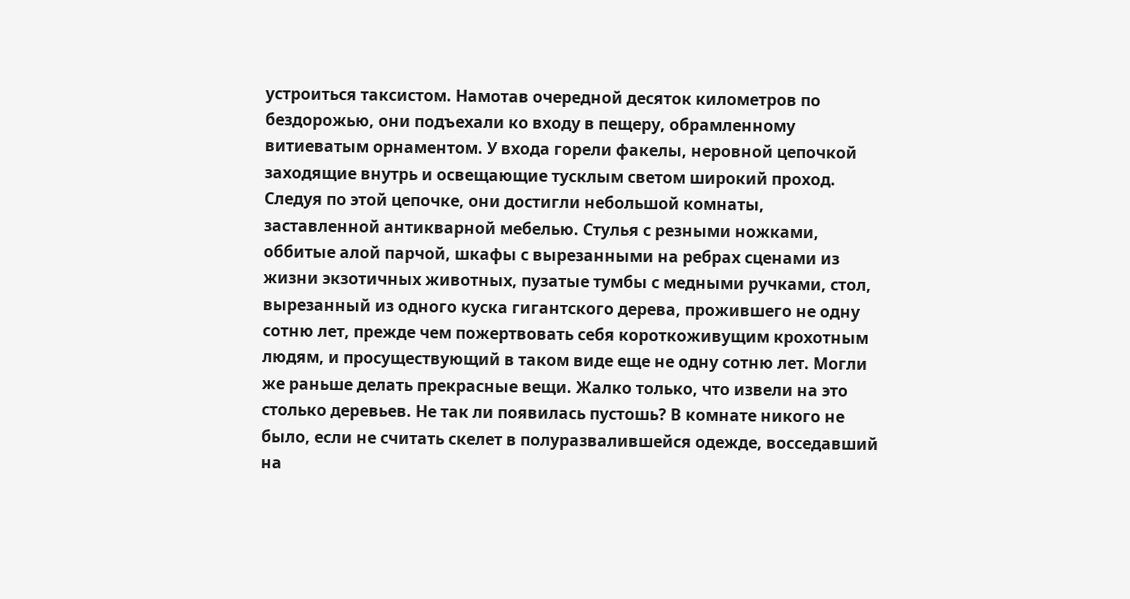устроиться таксистом. Намотав очередной десяток километров по бездорожью, они подъехали ко входу в пещеру, обрамленному витиеватым орнаментом. У входа горели факелы, неровной цепочкой заходящие внутрь и освещающие тусклым светом широкий проход. Следуя по этой цепочке, они достигли небольшой комнаты, заставленной антикварной мебелью. Стулья с резными ножками, оббитые алой парчой, шкафы с вырезанными на ребрах сценами из жизни экзотичных животных, пузатые тумбы с медными ручками, стол, вырезанный из одного куска гигантского дерева, прожившего не одну сотню лет, прежде чем пожертвовать себя короткоживущим крохотным людям, и просуществующий в таком виде еще не одну сотню лет. Могли же раньше делать прекрасные вещи. Жалко только, что извели на это столько деревьев. Не так ли появилась пустошь? В комнате никого не было, если не считать скелет в полуразвалившейся одежде, восседавший на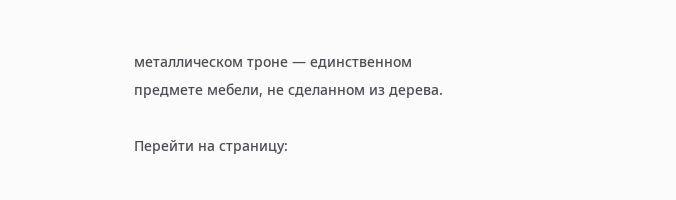металлическом троне — единственном предмете мебели, не сделанном из дерева.

Перейти на страницу: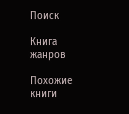Поиск

Книга жанров

Похожие книги